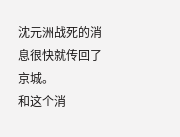沈元洲战死的消息很快就传回了京城。
和这个消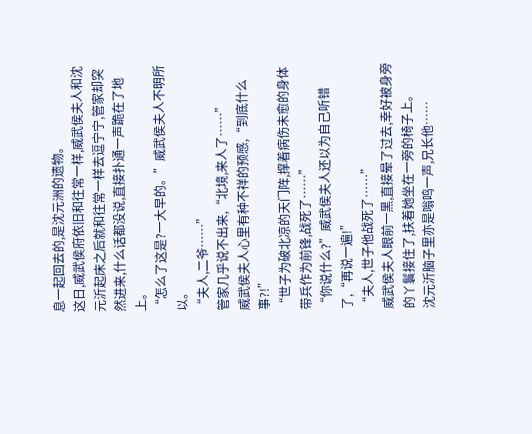息一起回去的,是沈元洲的遗物。
这日,威武侯府依旧和往常一样,威武侯夫人和沈元沂起床之后就和往常一样去逗宁宁,管家却突然进来,什么话都没说,直接扑通一声跪在了地上。
“怎么了这是?一大早的。”威武侯夫人不明所以。
“夫人,二爷……”
管家几乎说不出来,“北境,来人了……”
威武侯夫人心里有种不祥的预感,“到底什么事?!”
“世子为破北凉的天门阵,撑着病伤未愈的身体带兵作为前锋,战死了……”
“你说什么?”威武侯夫人还以为自己听错了,“再说一遍!”
“夫人,世子他战死了……”
威武侯夫人眼前一黑,直接晕了过去,幸好被身旁的丫鬟接住了,扶着她坐在一旁的椅子上。
沈元沂脑子里亦是嗡鸣一声,兄长他……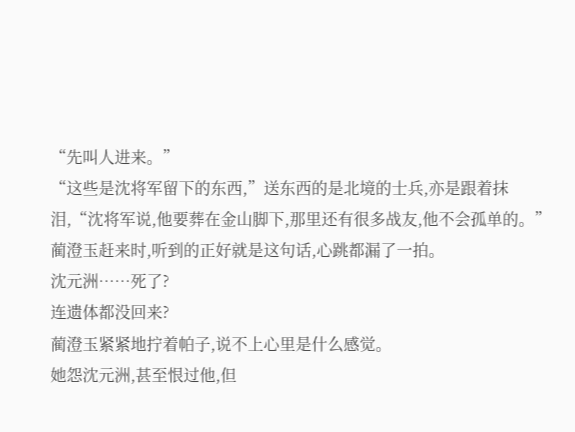“先叫人进来。”
“这些是沈将军留下的东西,”送东西的是北境的士兵,亦是跟着抹泪,“沈将军说,他要葬在金山脚下,那里还有很多战友,他不会孤单的。”
蔺澄玉赶来时,听到的正好就是这句话,心跳都漏了一拍。
沈元洲……死了?
连遗体都没回来?
蔺澄玉紧紧地拧着帕子,说不上心里是什么感觉。
她怨沈元洲,甚至恨过他,但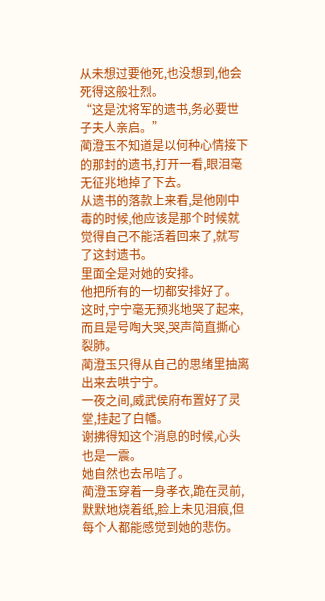从未想过要他死,也没想到,他会死得这般壮烈。
“这是沈将军的遗书,务必要世子夫人亲启。”
蔺澄玉不知道是以何种心情接下的那封的遗书,打开一看,眼泪毫无征兆地掉了下去。
从遗书的落款上来看,是他刚中毒的时候,他应该是那个时候就觉得自己不能活着回来了,就写了这封遗书。
里面全是对她的安排。
他把所有的一切都安排好了。
这时,宁宁毫无预兆地哭了起来,而且是号啕大哭,哭声简直撕心裂肺。
蔺澄玉只得从自己的思绪里抽离出来去哄宁宁。
一夜之间,威武侯府布置好了灵堂,挂起了白幡。
谢拂得知这个消息的时候,心头也是一震。
她自然也去吊唁了。
蔺澄玉穿着一身孝衣,跪在灵前,默默地烧着纸,脸上未见泪痕,但每个人都能感觉到她的悲伤。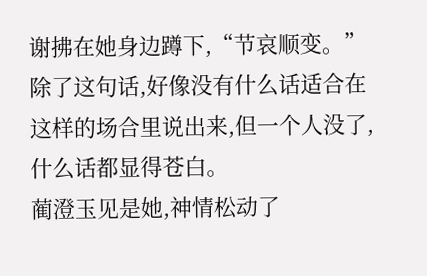谢拂在她身边蹲下,“节哀顺变。”
除了这句话,好像没有什么话适合在这样的场合里说出来,但一个人没了,什么话都显得苍白。
蔺澄玉见是她,神情松动了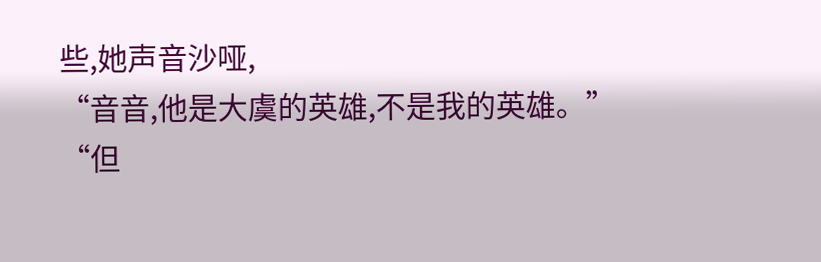些,她声音沙哑,
“音音,他是大虞的英雄,不是我的英雄。”
“但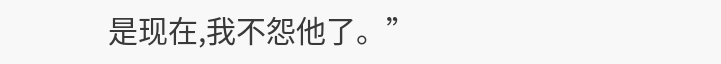是现在,我不怨他了。”